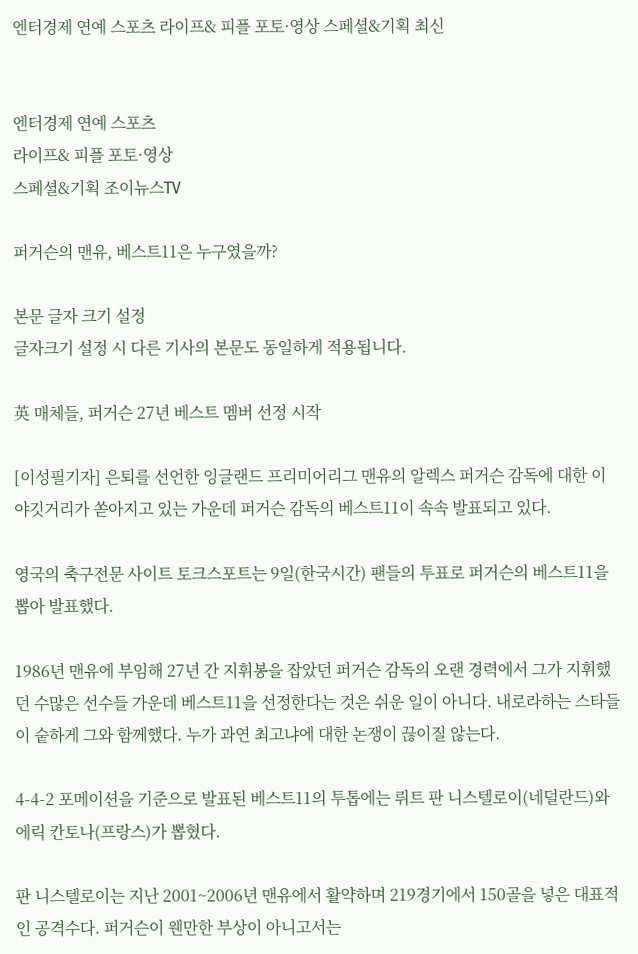엔터경제 연예 스포츠 라이프& 피플 포토·영상 스페셜&기획 최신


엔터경제 연예 스포츠
라이프& 피플 포토·영상
스페셜&기획 조이뉴스TV

퍼거슨의 맨유, 베스트11은 누구였을까?

본문 글자 크기 설정
글자크기 설정 시 다른 기사의 본문도 동일하게 적용됩니다.

英 매체들, 퍼거슨 27년 베스트 멤버 선정 시작

[이성필기자] 은퇴를 선언한 잉글랜드 프리미어리그 맨유의 알렉스 퍼거슨 감독에 대한 이야깃거리가 쏟아지고 있는 가운데 퍼거슨 감독의 베스트11이 속속 발표되고 있다.

영국의 축구전문 사이트 토크스포트는 9일(한국시간) 팬들의 투표로 퍼거슨의 베스트11을 뽑아 발표했다.

1986년 맨유에 부임해 27년 간 지휘봉을 잡았던 퍼거슨 감독의 오랜 경력에서 그가 지휘했던 수많은 선수들 가운데 베스트11을 선정한다는 것은 쉬운 일이 아니다. 내로라하는 스타들이 숱하게 그와 함께했다. 누가 과연 최고냐에 대한 논쟁이 끊이질 않는다.

4-4-2 포메이션을 기준으로 발표된 베스트11의 투톱에는 뤼트 판 니스텔로이(네덜란드)와 에릭 칸토나(프랑스)가 뽑혔다.

판 니스텔로이는 지난 2001~2006년 맨유에서 활약하며 219경기에서 150골을 넣은 대표적인 공격수다. 퍼거슨이 웬만한 부상이 아니고서는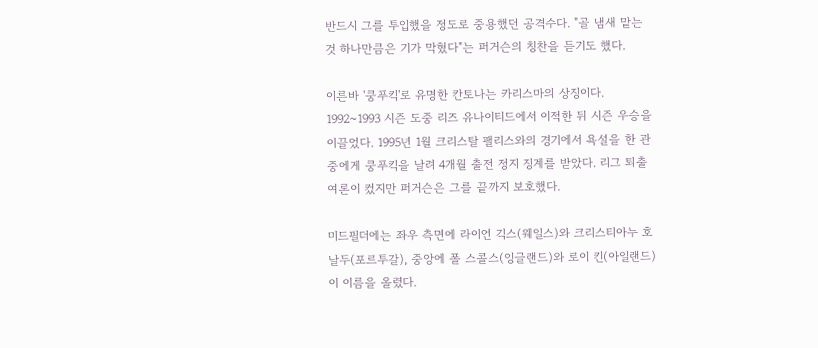반드시 그를 투입했을 정도로 중용했던 공격수다. "골 냄새 맡는 것 하나만큼은 기가 막혔다"는 퍼거슨의 칭찬을 듣기도 했다.

이른바 '쿵푸킥'로 유명한 칸토나는 카리스마의 상징이다. 1992~1993 시즌 도중 리즈 유나이티드에서 이적한 뒤 시즌 우승을 이끌었다. 1995년 1월 크리스탈 팰리스와의 경기에서 욕설을 한 관중에게 쿵푸킥을 날려 4개월 출전 정지 징계를 받았다. 리그 퇴출 여론이 컸지만 퍼거슨은 그를 끝까지 보호했다.

미드필더에는 좌우 측면에 라이언 긱스(웨일스)와 크리스티아누 호날두(포르투갈), 중앙에 폴 스콜스(잉글랜드)와 로이 킨(아일랜드)이 이름을 올렸다.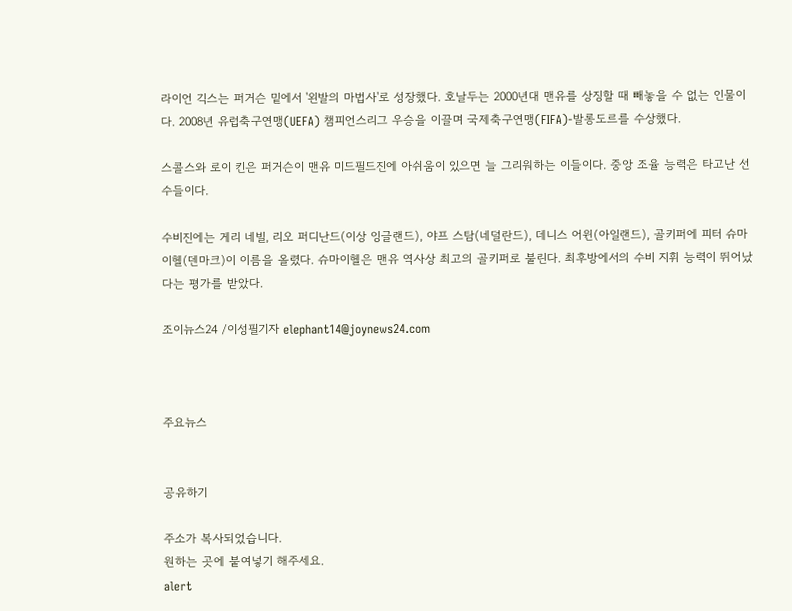라이언 긱스는 퍼거슨 밑에서 '왼발의 마법사'로 성장했다. 호날두는 2000년대 맨유를 상징할 때 빼놓을 수 없는 인물이다. 2008년 유럽축구연맹(UEFA) 챔피언스리그 우승을 이끌며 국제축구연맹(FIFA)-발롱도르를 수상했다.

스콜스와 로이 킨은 퍼거슨이 맨유 미드필드진에 아쉬움이 있으면 늘 그리워하는 이들이다. 중앙 조율 능력은 타고난 선수들이다.

수비진에는 게리 네빌, 리오 퍼디난드(이상 잉글랜드), 야프 스탐(네덜란드), 데니스 어윈(아일랜드), 골키퍼에 피터 슈마이헬(덴마크)이 이름을 올렸다. 슈마이헬은 맨유 역사상 최고의 골키퍼로 불린다. 최후방에서의 수비 지휘 능력이 뛰어났다는 평가를 받았다.

조이뉴스24 /이성필기자 elephant14@joynews24.com



주요뉴스


공유하기

주소가 복사되었습니다.
원하는 곳에 붙여넣기 해주세요.
alert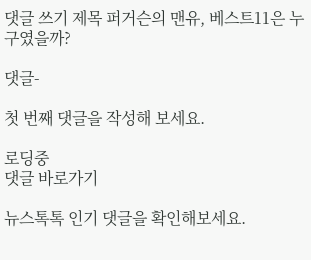댓글 쓰기 제목 퍼거슨의 맨유, 베스트11은 누구였을까?

댓글-

첫 번째 댓글을 작성해 보세요.

로딩중
댓글 바로가기

뉴스톡톡 인기 댓글을 확인해보세요.